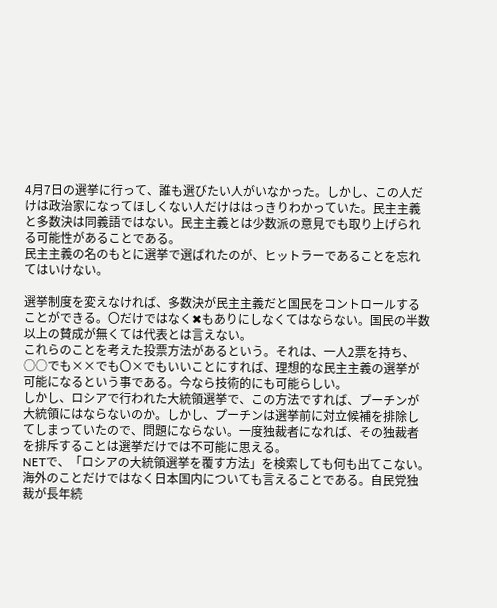4月7日の選挙に行って、誰も選びたい人がいなかった。しかし、この人だけは政治家になってほしくない人だけははっきりわかっていた。民主主義と多数決は同義語ではない。民主主義とは少数派の意見でも取り上げられる可能性があることである。
民主主義の名のもとに選挙で選ばれたのが、ヒットラーであることを忘れてはいけない。

選挙制度を変えなければ、多数決が民主主義だと国民をコントロールすることができる。〇だけではなく✖もありにしなくてはならない。国民の半数以上の賛成が無くては代表とは言えない。
これらのことを考えた投票方法があるという。それは、一人2票を持ち、○○でも××でも〇×でもいいことにすれば、理想的な民主主義の選挙が可能になるという事である。今なら技術的にも可能らしい。
しかし、ロシアで行われた大統領選挙で、この方法ですれば、プーチンが大統領にはならないのか。しかし、プーチンは選挙前に対立候補を排除してしまっていたので、問題にならない。一度独裁者になれば、その独裁者を排斥することは選挙だけでは不可能に思える。
NETで、「ロシアの大統領選挙を覆す方法」を検索しても何も出てこない。
海外のことだけではなく日本国内についても言えることである。自民党独裁が長年続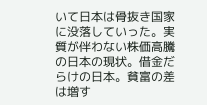いて日本は骨抜き国家に没落していった。実質が伴わない株価高騰の日本の現状。借金だらけの日本。貧富の差は増す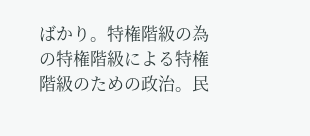ばかり。特権階級の為の特権階級による特権階級のための政治。民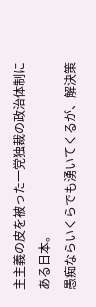主主義の皮を被った一党独裁の政治体制にある日本。
愚痴ならいくらでも湧いてくるが、解決策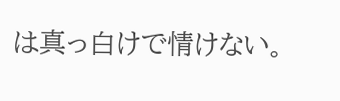は真っ白けで情けない。